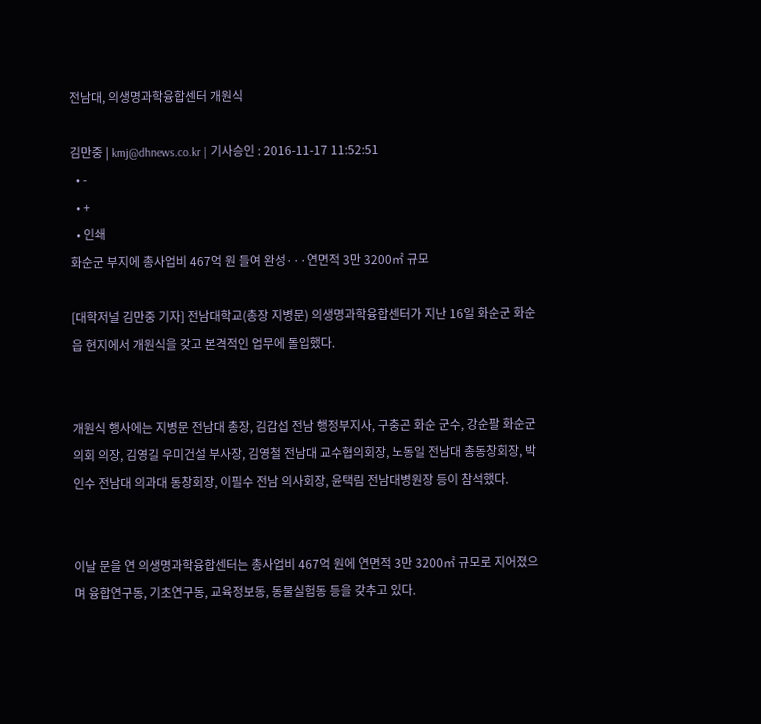전남대, 의생명과학융합센터 개원식

김만중 | kmj@dhnews.co.kr | 기사승인 : 2016-11-17 11:52:51
  • -
  • +
  • 인쇄
화순군 부지에 총사업비 467억 원 들여 완성···연면적 3만 3200㎡ 규모

[대학저널 김만중 기자] 전남대학교(총장 지병문) 의생명과학융합센터가 지난 16일 화순군 화순읍 현지에서 개원식을 갖고 본격적인 업무에 돌입했다.


개원식 행사에는 지병문 전남대 총장, 김갑섭 전남 행정부지사, 구충곤 화순 군수, 강순팔 화순군의회 의장, 김영길 우미건설 부사장, 김영철 전남대 교수협의회장, 노동일 전남대 총동창회장, 박인수 전남대 의과대 동창회장, 이필수 전남 의사회장, 윤택림 전남대병원장 등이 참석했다.


이날 문을 연 의생명과학융합센터는 총사업비 467억 원에 연면적 3만 3200㎡ 규모로 지어졌으며 융합연구동, 기초연구동, 교육정보동, 동물실험동 등을 갖추고 있다.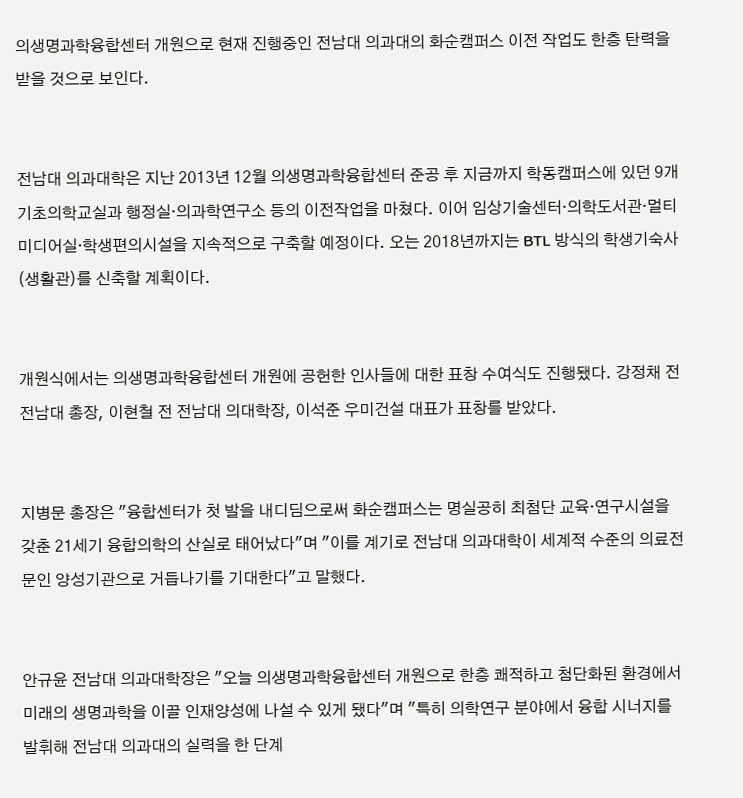의생명과학융합센터 개원으로 현재 진행중인 전남대 의과대의 화순캠퍼스 이전 작업도 한층 탄력을 받을 것으로 보인다.


전남대 의과대학은 지난 2013년 12월 의생명과학융합센터 준공 후 지금까지 학동캠퍼스에 있던 9개 기초의학교실과 행정실·의과학연구소 등의 이전작업을 마쳤다. 이어 임상기술센터·의학도서관·멀티미디어실·학생편의시설을 지속적으로 구축할 예정이다. 오는 2018년까지는 BTL 방식의 학생기숙사(생활관)를 신축할 계획이다.


개원식에서는 의생명과학융합센터 개원에 공헌한 인사들에 대한 표창 수여식도 진행됐다. 강정채 전 전남대 총장, 이현철 전 전남대 의대학장, 이석준 우미건설 대표가 표창를 받았다.


지병문 총장은 "융합센터가 첫 발을 내디딤으로써 화순캠퍼스는 명실공히 최첨단 교육·연구시설을 갖춘 21세기 융합의학의 산실로 태어났다"며 "이를 계기로 전남대 의과대학이 세계적 수준의 의료전문인 양성기관으로 거듭나기를 기대한다"고 말했다.


안규윤 전남대 의과대학장은 "오늘 의생명과학융합센터 개원으로 한층 쾌적하고 첨단화된 환경에서 미래의 생명과학을 이끌 인재양성에 나설 수 있게 됐다"며 "특히 의학연구 분야에서 융합 시너지를 발휘해 전남대 의과대의 실력을 한 단계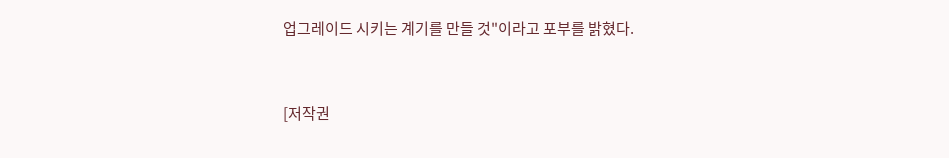업그레이드 시키는 계기를 만들 것"이라고 포부를 밝혔다.


[저작권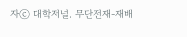자ⓒ 대학저널. 무단전재-재배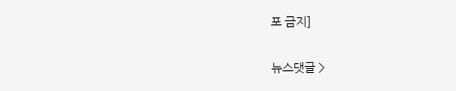포 금지]

뉴스댓글 >